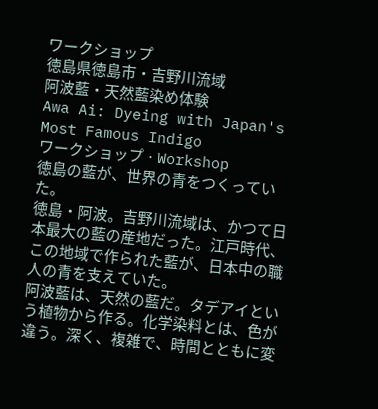ワークショップ
徳島県徳島市・吉野川流域
阿波藍・天然藍染め体験
Awa Ai: Dyeing with Japan's Most Famous Indigo
ワークショップ · Workshop
徳島の藍が、世界の青をつくっていた。
徳島・阿波。吉野川流域は、かつて日本最大の藍の産地だった。江戸時代、この地域で作られた藍が、日本中の職人の青を支えていた。
阿波藍は、天然の藍だ。タデアイという植物から作る。化学染料とは、色が違う。深く、複雑で、時間とともに変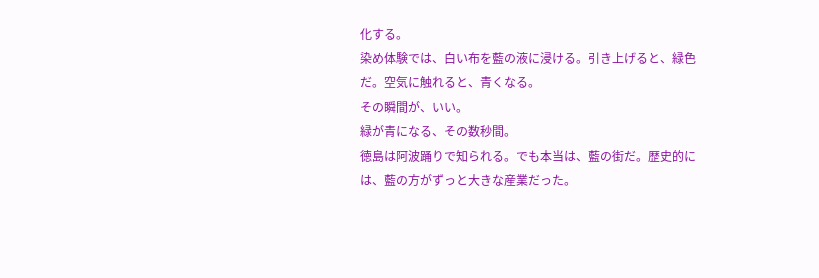化する。
染め体験では、白い布を藍の液に浸ける。引き上げると、緑色だ。空気に触れると、青くなる。
その瞬間が、いい。
緑が青になる、その数秒間。
徳島は阿波踊りで知られる。でも本当は、藍の街だ。歴史的には、藍の方がずっと大きな産業だった。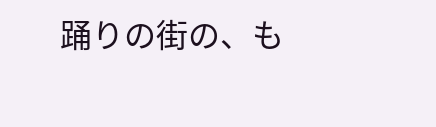踊りの街の、も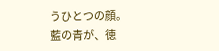うひとつの顔。
藍の青が、徳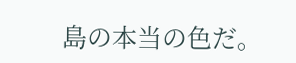島の本当の色だ。